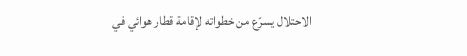الاحتلال يسرّع من خطواته لإقامة قطار هوائي في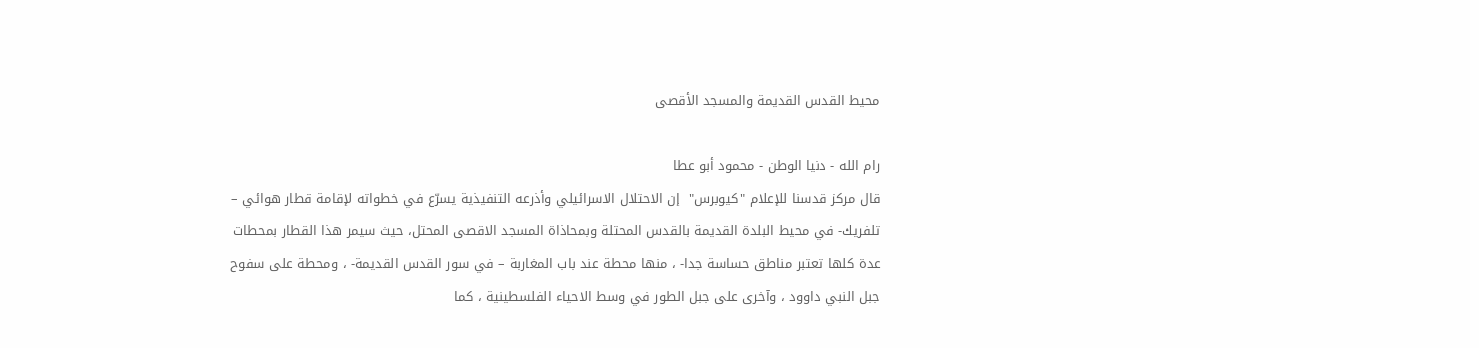محيط القدس القديمة والمسجد الأقصى

رام الله - دنيا الوطن - محمود أبو عطا
قال مركز قدسنا للإعلام "كيوبرس"  إن الاحتلال الاسرائيلي وأذرعه التنفيذية يسرّع في خطواته لإقامة قطار هوائي – تلفريك- في محيط البلدة القديمة بالقدس المحتلة وبمحاذاة المسجد الاقصى المحتل، حيث سيمر هذا القطار بمحطات عدة كلها تعتبر مناطق حساسة جدا- ، منها محطة عند باب المغاربة – في سور القدس القديمة- ، ومحطة على سفوح جبل النبي داوود ، وآخرى على جبل الطور في وسط الاحياء الفلسطينية ، كما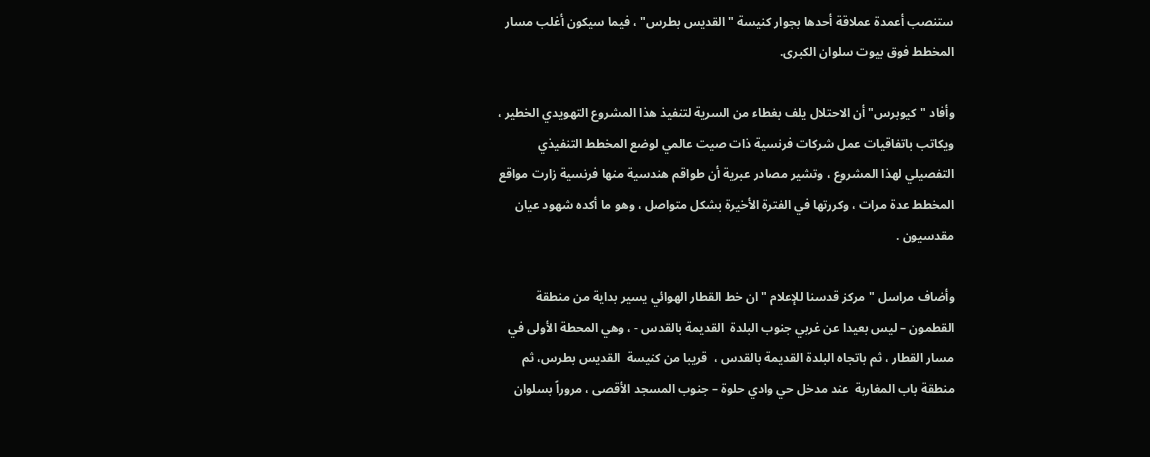ستنصب أعمدة عملاقة أحدها بجوار كنيسة "القديس بطرس" ، فيما سيكون أغلب مسار المخطط فوق بيوت سلوان الكبرى.

وأفاد "كيوبرس" أن الاحتلال يلف بغطاء من السرية لتنفيذ هذا المشروع التهويدي الخطير ، ويكاتب باتفاقيات عمل شركات فرنسية ذات صيت عالمي لوضع المخطط التنفيذي التفصيلي لهذا المشروع ، وتشير مصادر عبرية أن طواقم هندسية منها فرنسية زارت مواقع المخطط عدة مرات ، وكررتها في الفترة الأخيرة بشكل متواصل ، وهو ما أكده شهود عيان مقدسيون .

وأضاف مراسل "مركز قدسنا للإعلام " ان خط القطار الهوائي يسير بداية من منطقة القطمون – ليس بعيدا عن غربي جنوب البلدة  القديمة بالقدس - ، وهي المحطة الأولى في مسار القطار ، ثم باتجاه البلدة القديمة بالقدس ،  قريبا من كنيسة  القديس بطرس، ثم منطقة باب المغاربة  عند مدخل حي وادي حلوة – جنوب المسجد الأقصى ، مروراً بسلوان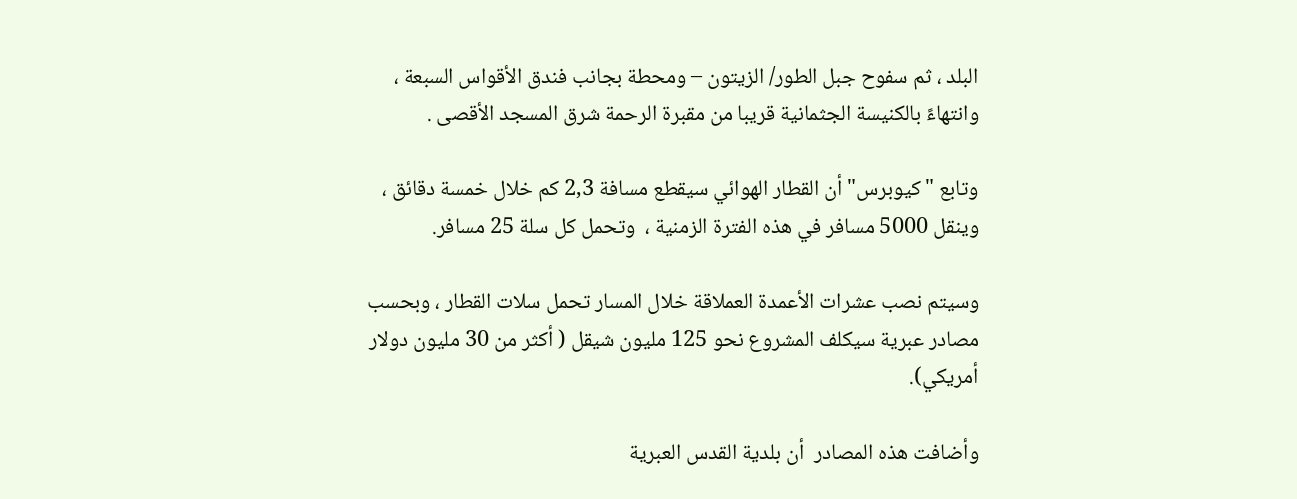البلد ، ثم سفوح جبل الطور/ الزيتون – ومحطة بجانب فندق الأقواس السبعة ، وانتهاءً بالكنيسة الجثمانية قريبا من مقبرة الرحمة شرق المسجد الأقصى .

وتابع "كيوبرس" أن القطار الهوائي سيقطع مسافة 2,3 كم خلال خمسة دقائق ، وينقل 5000 مسافر في هذه الفترة الزمنية ،  وتحمل كل سلة 25 مسافر.

وسيتم نصب عشرات الأعمدة العملاقة خلال المسار تحمل سلات القطار ، وبحسب مصادر عبرية سيكلف المشروع نحو 125 مليون شيقل ( أكثر من 30 مليون دولار أمريكي).

وأضافت هذه المصادر  أن بلدية القدس العبرية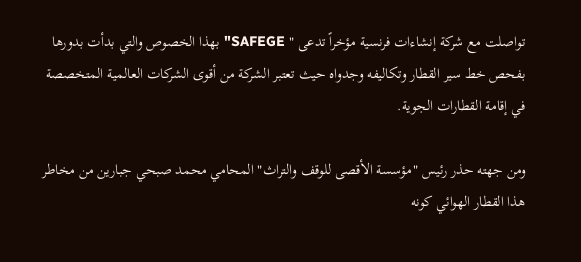تواصلت مع شركة إنشاءات فرنسية مؤخراً تدعى " SAFEGE" بهذا الخصوص والتي بدأت بدورها بفحص خط سير القطار وتكاليفه وجدواه حيث تعتبر الشركة من أقوى الشركات العالمية المتخصصة في إقامة القطارات الجوية.

ومن جهته حذر رئيس "مؤسسة الأقصى للوقف والتراث" المحامي محمد صبحي جبارين من مخاطر هذا القطار الهوائي كونه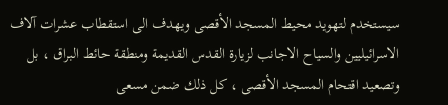سيستخدم لتهويد محيط المسجد الأقصى ويهدف الى استقطاب عشرات آلاف الاسرائيليين والسياح الاجانب لزيارة القدس القديمة ومنطقة حائط البراق ، بل وتصعيد اقتحام المسجد الأقصى ، كل ذلك ضمن مسعى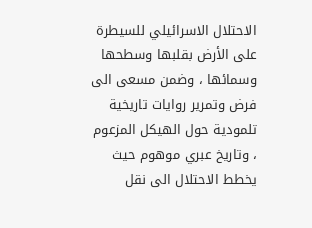الاحتلال الاسرائيلي للسيطرة على الأرض بقلبها وسطحها وسمائها ، وضمن مسعى الى فرض وتمرير روايات تاريخية تلمودية حول الهيكل المزعوم ، وتاريخ عبري موهوم حيث يخطط الاحتلال الى نقل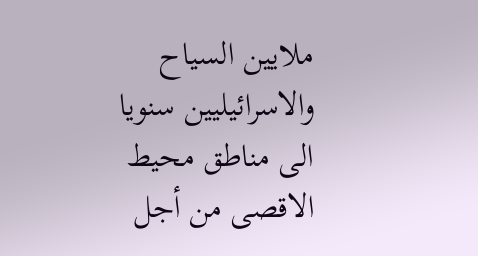ملايين السياح والاسرائيليين سنويا الى مناطق محيط الاقصى من أجل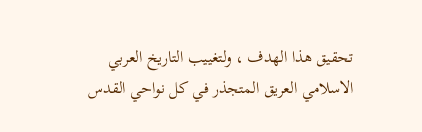تحقيق هذا الهدف ، ولتغييب التاريخ العربي الاسلامي العريق المتجذر في كل نواحي القدس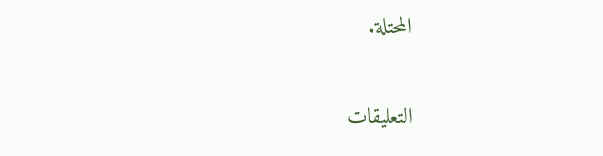المحتلة.

التعليقات